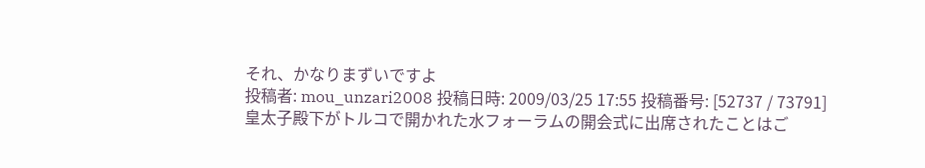それ、かなりまずいですよ
投稿者: mou_unzari2008 投稿日時: 2009/03/25 17:55 投稿番号: [52737 / 73791]
皇太子殿下がトルコで開かれた水フォーラムの開会式に出席されたことはご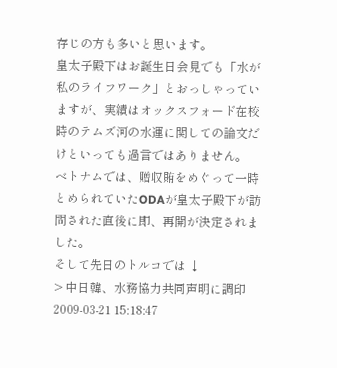存じの方も多いと思います。
皇太子殿下はお誕生日会見でも「水が私のライフワーク」とおっしゃっていますが、実績はオックスフォード在校時のテムズ河の水運に関しての論文だけといっても過言ではありません。
ベトナムでは、贈収賄をめぐって一時とめられていたODAが皇太子殿下が訪問された直後に即、再開が決定されました。
そして先日のトルコでは ↓
> 中日韓、水務協力共同声明に調印
2009-03-21 15:18:47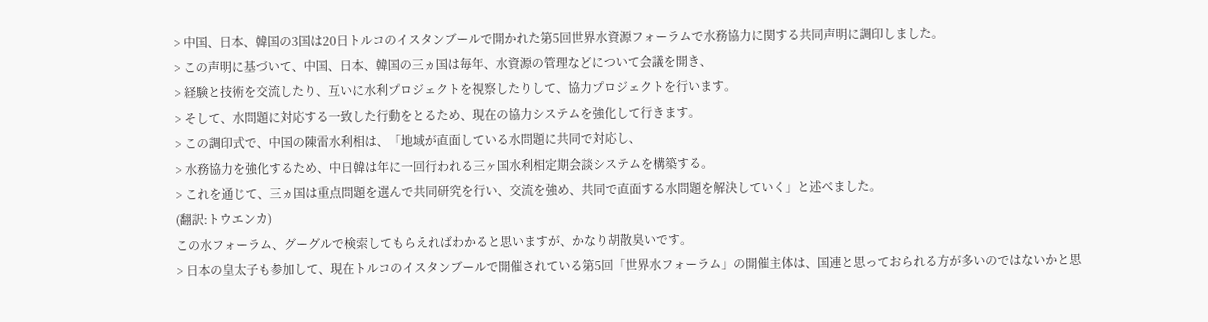> 中国、日本、韓国の3国は20日トルコのイスタンブールで開かれた第5回世界水資源フォーラムで水務協力に関する共同声明に調印しました。
> この声明に基づいて、中国、日本、韓国の三ヵ国は毎年、水資源の管理などについて会議を開き、
> 経験と技術を交流したり、互いに水利プロジェクトを視察したりして、協力プロジェクトを行います。
> そして、水問題に対応する一致した行動をとるため、現在の協力システムを強化して行きます。
> この調印式で、中国の陳雷水利相は、「地域が直面している水問題に共同で対応し、
> 水務協力を強化するため、中日韓は年に一回行われる三ヶ国水利相定期会談システムを構築する。
> これを通じて、三ヵ国は重点問題を選んで共同研究を行い、交流を強め、共同で直面する水問題を解決していく」と述べました。
(翻訳:トウエンカ)
この水フォーラム、グーグルで検索してもらえればわかると思いますが、かなり胡散臭いです。
> 日本の皇太子も参加して、現在トルコのイスタンブールで開催されている第5回「世界水フォーラム」の開催主体は、国連と思っておられる方が多いのではないかと思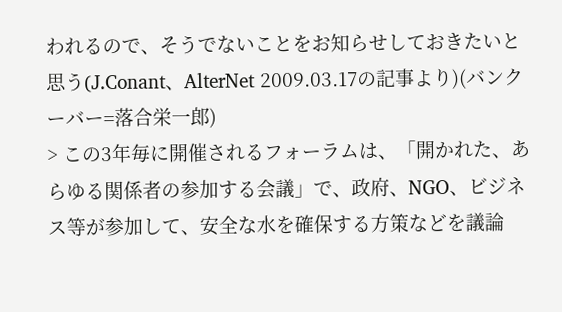われるので、そうでないことをお知らせしておきたいと思う(J.Conant、AlterNet 2009.03.17の記事より)(バンクーバー=落合栄一郎)
> この3年毎に開催されるフォーラムは、「開かれた、あらゆる関係者の参加する会議」で、政府、NGO、ビジネス等が参加して、安全な水を確保する方策などを議論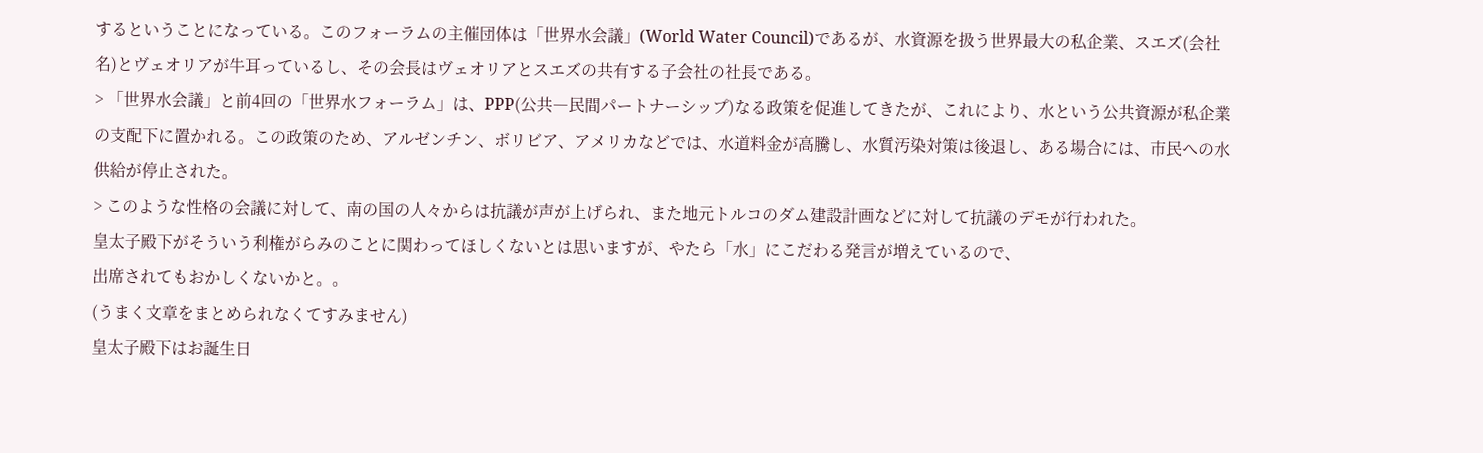するということになっている。このフォーラムの主催団体は「世界水会議」(World Water Council)であるが、水資源を扱う世界最大の私企業、スエズ(会社名)とヴェオリアが牛耳っているし、その会長はヴェオリアとスエズの共有する子会社の社長である。
> 「世界水会議」と前4回の「世界水フォーラム」は、PPP(公共―民間パートナーシップ)なる政策を促進してきたが、これにより、水という公共資源が私企業の支配下に置かれる。この政策のため、アルゼンチン、ボリビア、アメリカなどでは、水道料金が高騰し、水質汚染対策は後退し、ある場合には、市民への水供給が停止された。
> このような性格の会議に対して、南の国の人々からは抗議が声が上げられ、また地元トルコのダム建設計画などに対して抗議のデモが行われた。
皇太子殿下がそういう利権がらみのことに関わってほしくないとは思いますが、やたら「水」にこだわる発言が増えているので、
出席されてもおかしくないかと。。
(うまく文章をまとめられなくてすみません)
皇太子殿下はお誕生日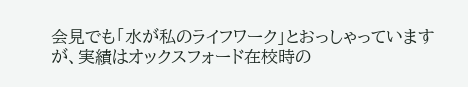会見でも「水が私のライフワーク」とおっしゃっていますが、実績はオックスフォード在校時の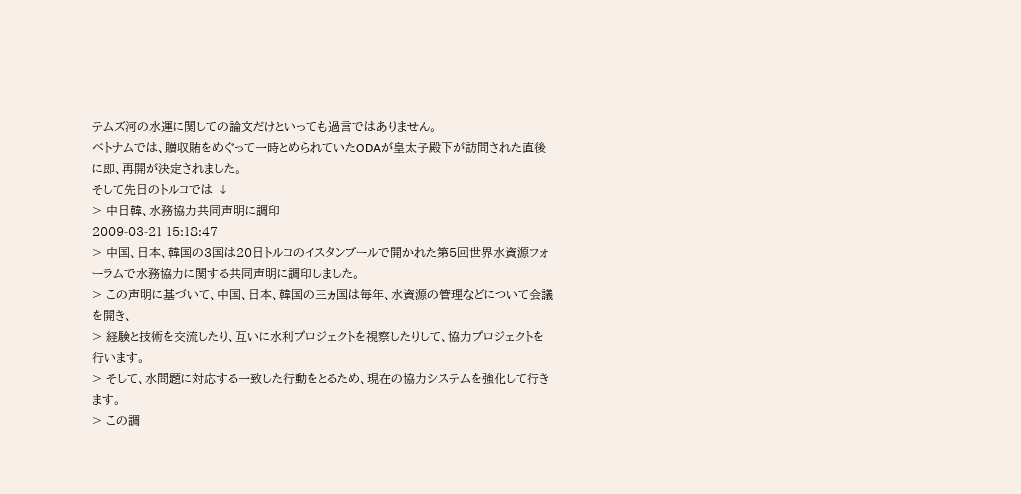テムズ河の水運に関しての論文だけといっても過言ではありません。
ベトナムでは、贈収賄をめぐって一時とめられていたODAが皇太子殿下が訪問された直後に即、再開が決定されました。
そして先日のトルコでは ↓
> 中日韓、水務協力共同声明に調印
2009-03-21 15:18:47
> 中国、日本、韓国の3国は20日トルコのイスタンブールで開かれた第5回世界水資源フォーラムで水務協力に関する共同声明に調印しました。
> この声明に基づいて、中国、日本、韓国の三ヵ国は毎年、水資源の管理などについて会議を開き、
> 経験と技術を交流したり、互いに水利プロジェクトを視察したりして、協力プロジェクトを行います。
> そして、水問題に対応する一致した行動をとるため、現在の協力システムを強化して行きます。
> この調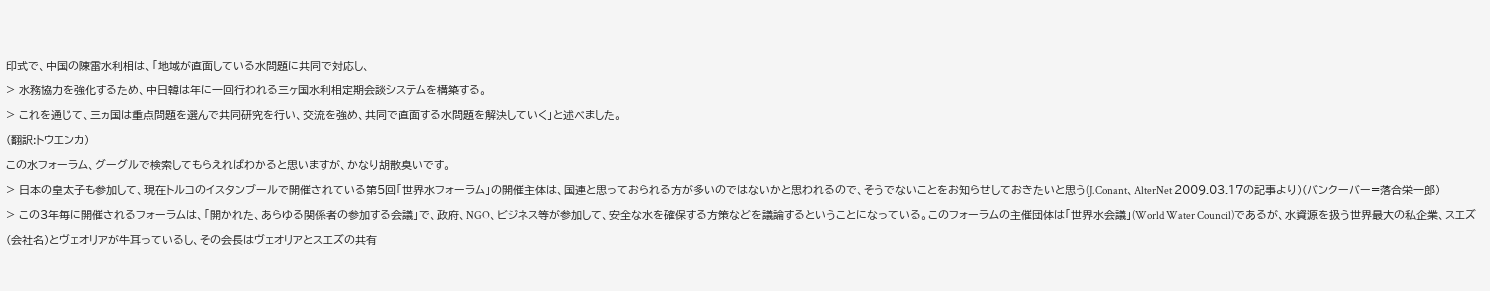印式で、中国の陳雷水利相は、「地域が直面している水問題に共同で対応し、
> 水務協力を強化するため、中日韓は年に一回行われる三ヶ国水利相定期会談システムを構築する。
> これを通じて、三ヵ国は重点問題を選んで共同研究を行い、交流を強め、共同で直面する水問題を解決していく」と述べました。
(翻訳:トウエンカ)
この水フォーラム、グーグルで検索してもらえればわかると思いますが、かなり胡散臭いです。
> 日本の皇太子も参加して、現在トルコのイスタンブールで開催されている第5回「世界水フォーラム」の開催主体は、国連と思っておられる方が多いのではないかと思われるので、そうでないことをお知らせしておきたいと思う(J.Conant、AlterNet 2009.03.17の記事より)(バンクーバー=落合栄一郎)
> この3年毎に開催されるフォーラムは、「開かれた、あらゆる関係者の参加する会議」で、政府、NGO、ビジネス等が参加して、安全な水を確保する方策などを議論するということになっている。このフォーラムの主催団体は「世界水会議」(World Water Council)であるが、水資源を扱う世界最大の私企業、スエズ(会社名)とヴェオリアが牛耳っているし、その会長はヴェオリアとスエズの共有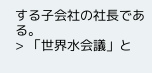する子会社の社長である。
> 「世界水会議」と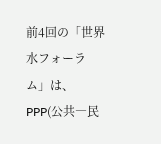前4回の「世界水フォーラム」は、PPP(公共―民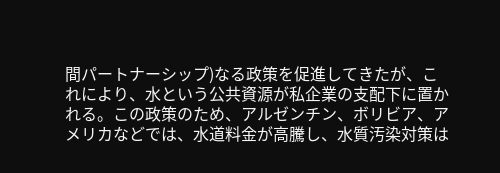間パートナーシップ)なる政策を促進してきたが、これにより、水という公共資源が私企業の支配下に置かれる。この政策のため、アルゼンチン、ボリビア、アメリカなどでは、水道料金が高騰し、水質汚染対策は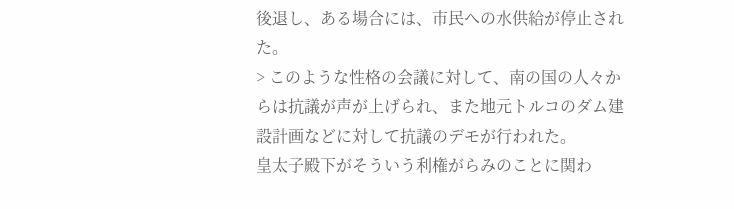後退し、ある場合には、市民への水供給が停止された。
> このような性格の会議に対して、南の国の人々からは抗議が声が上げられ、また地元トルコのダム建設計画などに対して抗議のデモが行われた。
皇太子殿下がそういう利権がらみのことに関わ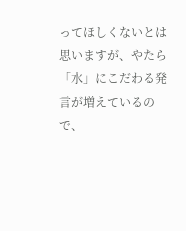ってほしくないとは思いますが、やたら「水」にこだわる発言が増えているので、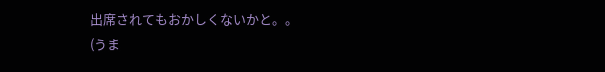出席されてもおかしくないかと。。
(うま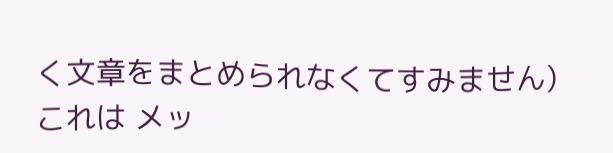く文章をまとめられなくてすみません)
これは メッ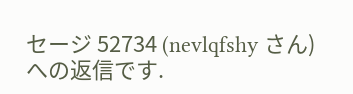セージ 52734 (nevlqfshy さん)への返信です.